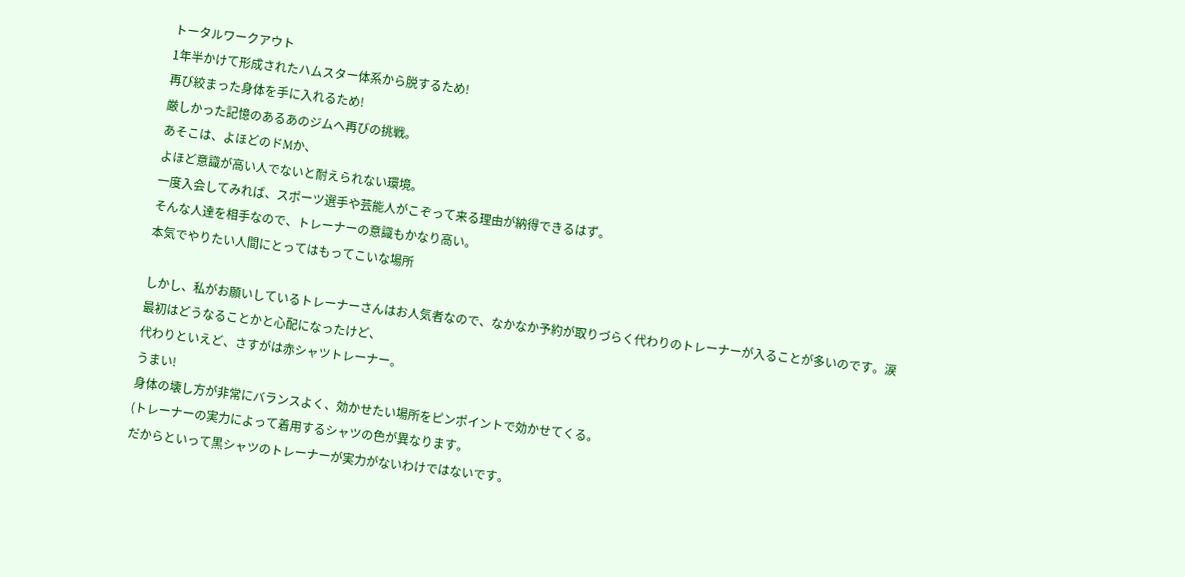トータルワークアウト
1年半かけて形成されたハムスター体系から脱するため!
再び絞まった身体を手に入れるため!
厳しかった記憶のあるあのジムへ再びの挑戦。
あそこは、よほどのドMか、
よほど意識が高い人でないと耐えられない環境。
一度入会してみれば、スポーツ選手や芸能人がこぞって来る理由が納得できるはず。
そんな人達を相手なので、トレーナーの意識もかなり高い。
本気でやりたい人間にとってはもってこいな場所

しかし、私がお願いしているトレーナーさんはお人気者なので、なかなか予約が取りづらく代わりのトレーナーが入ることが多いのです。涙
最初はどうなることかと心配になったけど、
代わりといえど、さすがは赤シャツトレーナー。
うまい!
身体の壊し方が非常にバランスよく、効かせたい場所をピンポイントで効かせてくる。
(トレーナーの実力によって着用するシャツの色が異なります。
だからといって黒シャツのトレーナーが実力がないわけではないです。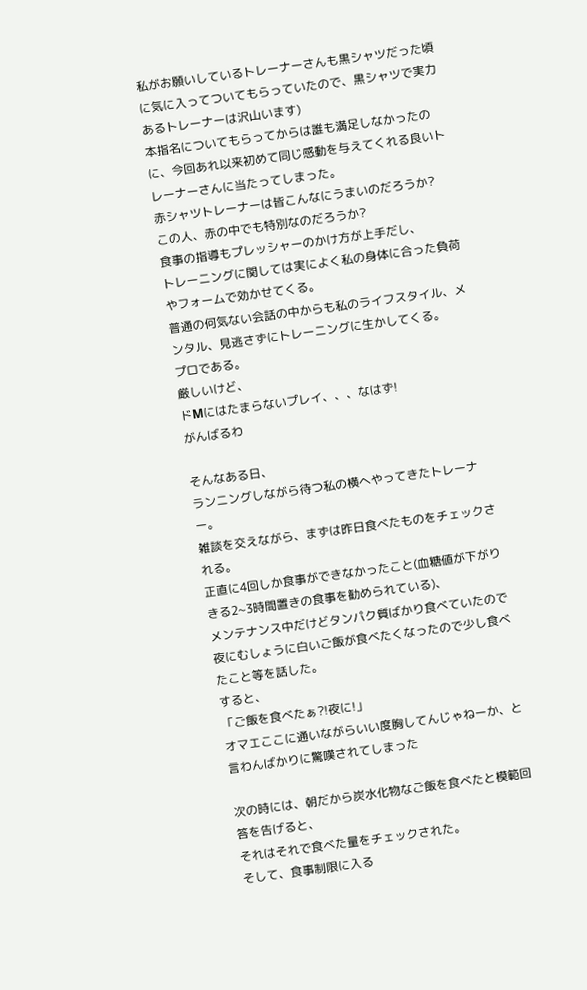私がお願いしているトレーナーさんも黒シャツだった頃に気に入ってついてもらっていたので、黒シャツで実力あるトレーナーは沢山います)
本指名についてもらってからは誰も満足しなかったのに、今回あれ以来初めて同じ感動を与えてくれる良いトレーナーさんに当たってしまった。
赤シャツトレーナーは皆こんなにうまいのだろうか?
この人、赤の中でも特別なのだろうか?
食事の指導もプレッシャーのかけ方が上手だし、
トレーニングに関しては実によく私の身体に合った負荷やフォームで効かせてくる。
普通の何気ない会話の中からも私のライフスタイル、メンタル、見逃さずにトレーニングに生かしてくる。
プロである。
厳しいけど、
ドMにはたまらないプレイ、、、なはず!
がんばるわ

そんなある日、
ランニングしながら待つ私の横へやってきたトレーナー。
雑談を交えながら、まずは昨日食べたものをチェックされる。
正直に4回しか食事ができなかったこと(血糖値が下がりきる2~3時間置きの食事を勧められている)、
メンテナンス中だけどタンパク質ばかり食べていたので夜にむしょうに白いご飯が食べたくなったので少し食べたこと等を話した。
すると、
「ご飯を食べたぁ?!夜に!」
オマエここに通いながらいい度胸してんじゃねーか、と言わんばかりに驚嘆されてしまった

次の時には、朝だから炭水化物なご飯を食べたと模範回答を告げると、
それはそれで食べた量をチェックされた。
そして、食事制限に入る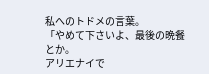私へのトドメの言葉。
「やめて下さいよ、最後の晩餐とか。
アリエナイで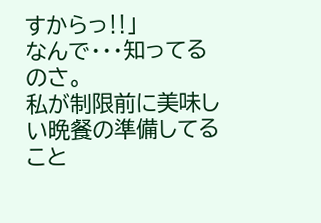すからっ‼」
なんで・・・知ってるのさ。
私が制限前に美味しい晩餐の準備してること